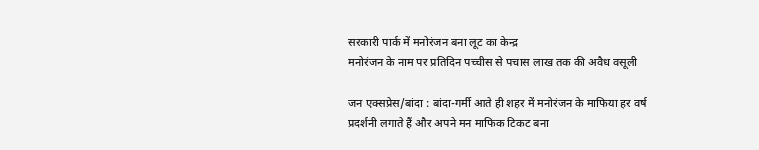सरकारी पार्क में मनोरंजन बना लूट का केन्द्र
मनोरंजन के नाम पर प्रतिदिन पच्चीस से पचास लाख तक की अवैध वसूली

जन एक्सप्रेस/बांदा : बांदा-गर्मी आते ही शहर में मनोरंजन के माफिया हर वर्ष प्रदर्शनी लगाते हैं और अपने मन माफिक टिकट बना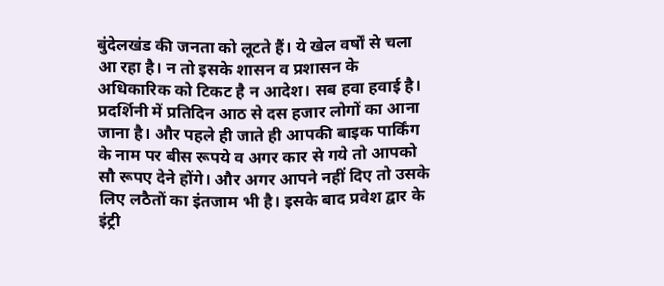बुंदेलखंड की जनता को लूटते हैं। ये खेल वर्षों से चला आ रहा है। न तो इसके शासन व प्रशासन के अधिकारिक को टिकट है न आदेश। सब हवा हवाई है। प्रदर्शिनी में प्रतिदिन आठ से दस हजार लोगों का आना जाना है। और पहले ही जाते ही आपकी बाइक पार्किंग के नाम पर बीस रूपये व अगर कार से गये तो आपको सौ रूपए देने होंगे। और अगर आपने नहीं दिए तो उसके लिए लठैतों का इंतजाम भी है। इसके बाद प्रवेश द्वार के इंट्री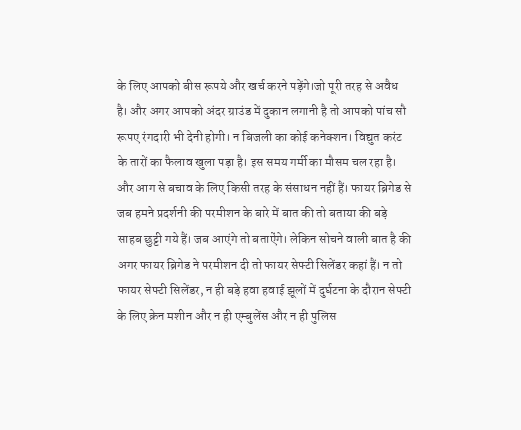के लिए आपको बीस रूपये और खर्च करने पड़ेंगे।जो पूरी तरह से अवैध है। और अगर आपको अंदर ग्राउंड में दुकान लगानी है तो आपको पांच सौ रूपए रंगदारी भी देनी होगी। न बिजली का कोई कनेक्शन। विद्युत करंट के तारों का फैलाव खुला पड़ा है। इस समय गर्मी का मौसम चल रहा है। और आग से बचाव के लिए किसी तरह के संसाधन नहीं हैं। फायर ब्रिगेड से जब हमने प्रदर्शनी की परमीशन के बारे में बात की तो बताया की बड़े साहब छुट्टी गये हैं। जब आएंगे तो बताऐंगे। लेकिन सोचने वाली बात है की अगर फायर ब्रिगेड ने परमीशन दी तो फायर सेफ्टी सिलेंडर कहां हैं। न तो फायर सेफ्टी सिलेंडर, न ही बड़े हवा हवाई झूलों में दुर्घटना के दौरान सेफ्टी के लिए क्रेन मशीन और न ही एम्बुलेंस और न ही पुलिस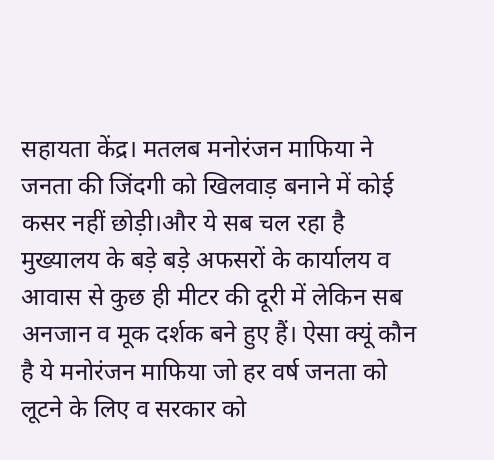सहायता केंद्र। मतलब मनोरंजन माफिया ने जनता की जिंदगी को खिलवाड़ बनाने में कोई कसर नहीं छोड़ी।और ये सब चल रहा है मुख्यालय के बड़े बड़े अफसरों के कार्यालय व आवास से कुछ ही मीटर की दूरी में लेकिन सब अनजान व मूक दर्शक बने हुए हैं। ऐसा क्यूं कौन है ये मनोरंजन माफिया जो हर वर्ष जनता को लूटने के लिए व सरकार को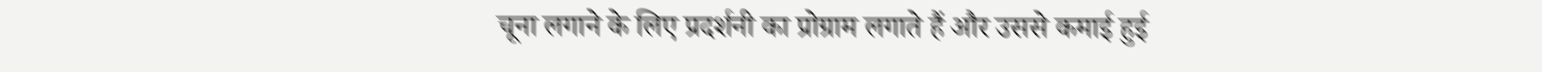चूना लगाने के लिए प्रदर्शनी का प्रोग्राम लगाते हैं और उससे कमाई हुई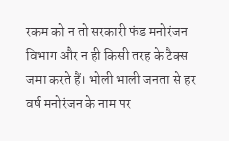रकम को न तो सरकारी फंड मनोरंजन विभाग और न ही किसी तरह के टैक्स जमा करते हैं। भोली भाली जनता से हर वर्ष मनोरंजन के नाम पर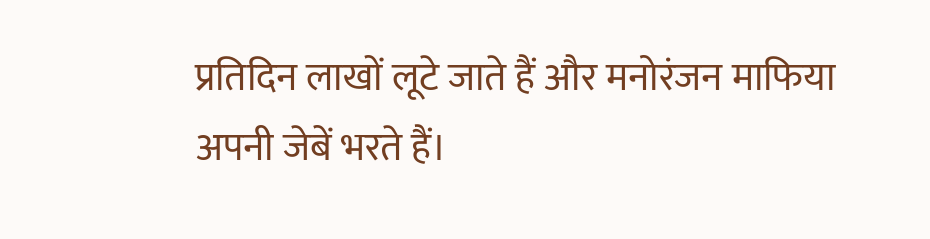प्रतिदिन लाखों लूटे जाते हैं और मनोरंजन माफिया अपनी जेबें भरते हैं।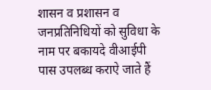शासन व प्रशासन व जनप्रतिनिधियों को सुविधा के नाम पर बकायदे वीआईपी पास उपलब्ध कराऐ जाते हैं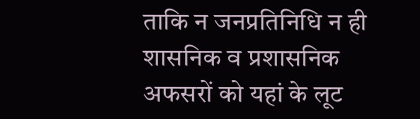ताकि न जनप्रतिनिधि न ही शासनिक व प्रशासनिक अफसरों को यहां के लूट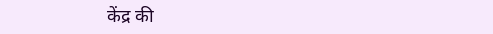केंद्र की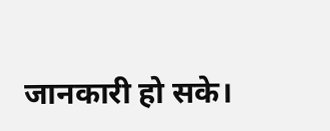जानकारी हो सके।